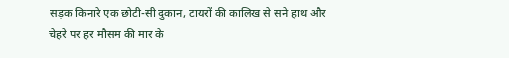सड़क किनारे एक छोटी-सी दुकान, टायरों की कालिख से सने हाथ और चेहरे पर हर मौसम की मार के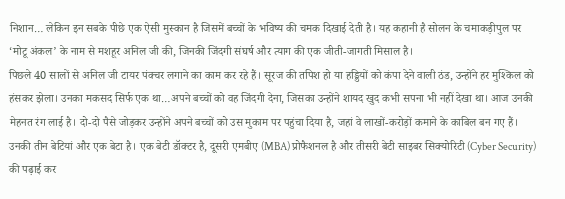निशान… लेकिन इन सबके पीछे एक ऐसी मुस्कान है जिसमें बच्चों के भविष्य की चमक दिखाई देती है। यह कहानी है सोलन के चमाकड़ीपुल पर ‘मोटू अंकल’ के नाम से मशहूर अनिल जी की, जिनकी जिंदगी संघर्ष और त्याग की एक जीती-जागती मिसाल है।
पिछले 40 सालों से अनिल जी टायर पंक्चर लगाने का काम कर रहे हैं। सूरज की तपिश हो या हड्डियों को कंपा देने वाली ठंड, उन्होंने हर मुश्किल को हंसकर झेला। उनका मकसद सिर्फ एक था…अपने बच्चों को वह जिंदगी देना, जिसका उन्होंने शायद खुद कभी सपना भी नहीं देखा था। आज उनकी मेहनत रंग लाई है। दो-दो पैसे जोड़कर उन्होंने अपने बच्चों को उस मुकाम पर पहुंचा दिया है, जहां वे लाखों-करोड़ों कमाने के काबिल बन गए हैं।
उनकी तीन बेटियां और एक बेटा है। एक बेटी डॉक्टर है, दूसरी एमबीए (MBA) प्रोफैशनल है और तीसरी बेटी साइबर सिक्योरिटी (Cyber Security) की पढ़ाई कर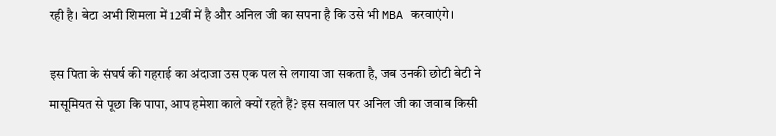रही है। बेटा अभी शिमला में 12वीं में है और अनिल जी का सपना है कि उसे भी MBA करवाएंगे।

इस पिता के संघर्ष की गहराई का अंदाजा उस एक पल से लगाया जा सकता है, जब उनकी छोटी बेटी ने मासूमियत से पूछा कि पापा, आप हमेशा काले क्यों रहते हैं? इस सवाल पर अनिल जी का जवाब किसी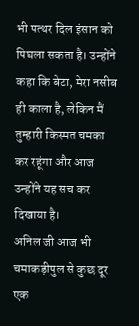भी पत्थर दिल इंसान को पिघला सकता है। उन्होंने कहा कि बेटा, मेरा नसीब ही काला है, लेकिन मैं तुम्हारी किस्मत चमका कर रहूंगा और आज उन्होंने यह सच कर दिखाया है।
अनिल जी आज भी चमाकड़ीपुल से कुछ दूर एक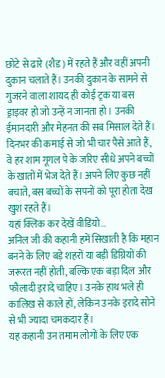छोटे से ढारे (शैड) में रहते हैं और वहीं अपनी दुकान चलाते हैं। उनकी दुकान के सामने से गुजरने वाला शायद ही कोई ट्रक या बस ड्राइवर हो जो उन्हें न जानता हो। उनकी ईमानदारी और मेहनत की सब मिसाल देते हैं। दिनभर की कमाई से जो भी चार पैसे आते हैं, वे हर शाम गूगल पे के जरिए सीधे अपने बच्चों के खातों में भेज देते हैं। अपने लिए कुछ नहीं बचाते, बस बच्चों के सपनों को पूरा होता देख खुश रहते हैं।
यहां क्लिक कर देखें वीडियो…
अनिल जी की कहानी हमें सिखाती है कि महान बनने के लिए बड़े शहरों या बड़ी डिग्रियों की जरूरत नहीं होती, बल्कि एक बड़ा दिल और फौलादी इरादे चाहिए। उनके हाथ भले ही कालिख से काले हों, लेकिन उनके इरादे सोने से भी ज्यादा चमकदार हैं।
यह कहानी उन तमाम लोगों के लिए एक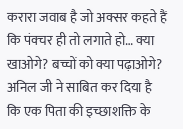करारा जवाब है जो अक्सर कहते हैं कि पंक्चर ही तो लगाते हो… क्या खाओगे? बच्चों को क्या पढ़ाओगे? अनिल जी ने साबित कर दिया है कि एक पिता की इच्छाशक्ति के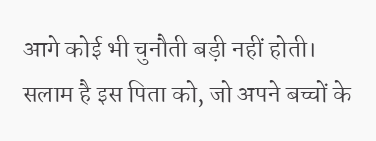आगे कोई भी चुनौती बड़ी नहीं होती।
सलाम है इस पिता को, जो अपने बच्चों के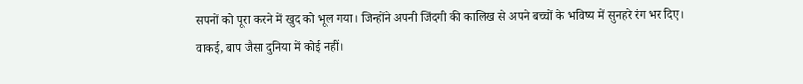सपनों को पूरा करने में खुद को भूल गया। जिन्होंने अपनी जिंदगी की कालिख से अपने बच्चों के भविष्य में सुनहरे रंग भर दिए। वाकई, बाप जैसा दुनिया में कोई नहीं।